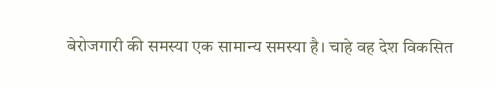बेरोजगारी की समस्या एक सामान्य समस्या है। चाहे वह देश विकसित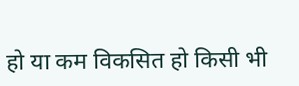हो या कम विकसित हो किसी भी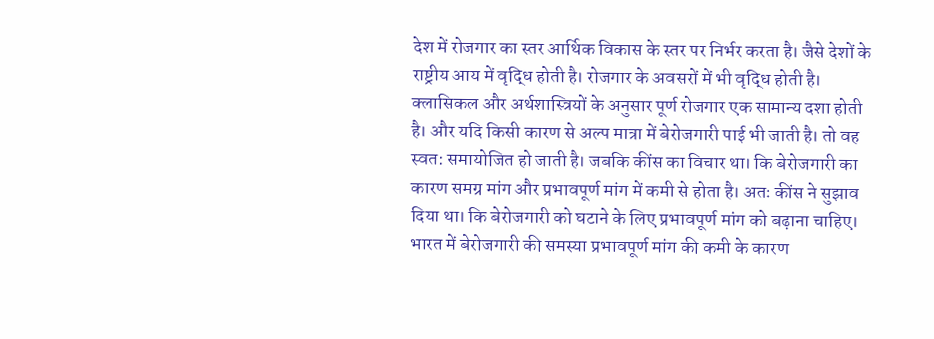देश में रोजगार का स्तर आर्थिक विकास के स्तर पर निर्भर करता है। जैसे देशों के राष्ट्रीय आय में वृद्धि होती है। रोजगार के अवसरों में भी वृद्धि होती है।
क्लासिकल और अर्थशास्त्रियों के अनुसार पूर्ण रोजगार एक सामान्य दशा होती है। और यदि किसी कारण से अल्प मात्रा में बेरोजगारी पाई भी जाती है। तो वह स्वत: समायोजित हो जाती है। जबकि कींस का विचार था। कि बेरोजगारी का कारण समग्र मांग और प्रभावपूर्ण मांग में कमी से होता है। अतः कींस ने सुझाव दिया था। कि बेरोजगारी को घटाने के लिए प्रभावपूर्ण मांग को बढ़ाना चाहिए। भारत में बेरोजगारी की समस्या प्रभावपूर्ण मांग की कमी के कारण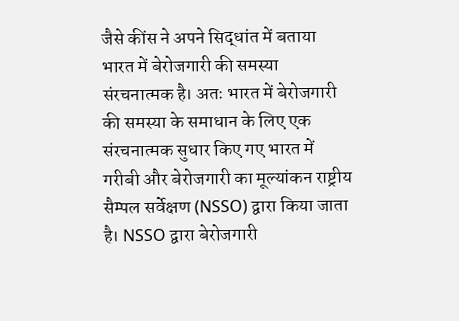जैसे कींस ने अपने सिद्धांत में बताया भारत में बेरोजगारी की समस्या संरचनात्मक है। अतः भारत में बेरोजगारी की समस्या के समाधान के लिए एक संरचनात्मक सुधार किए गए भारत में गरीबी और बेरोजगारी का मूल्यांकन राष्ट्रीय सैम्पल सर्वेक्षण (NSSO) द्वारा किया जाता है। NSSO द्वारा बेरोजगारी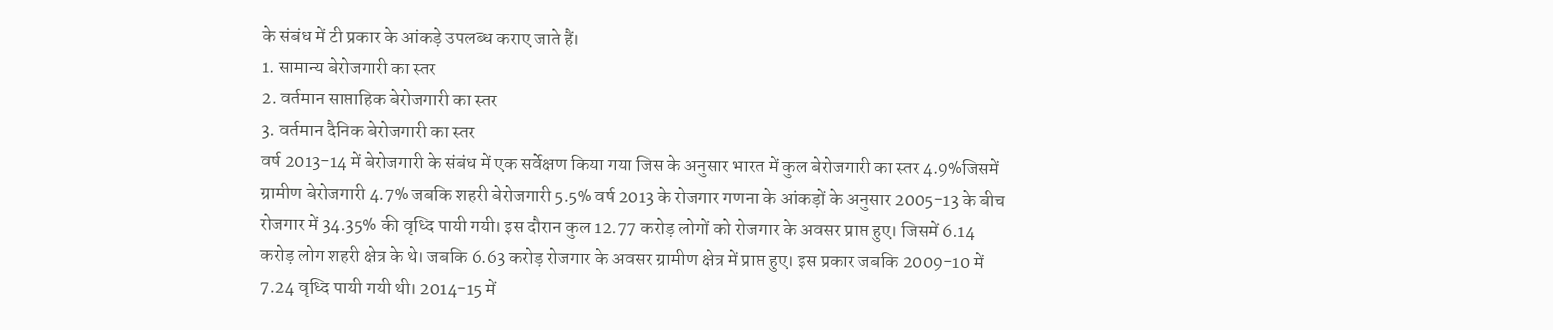के संबंध में टी प्रकार के आंकड़े उपलब्ध कराए जाते हैं।
1. सामान्य बेरोजगारी का स्तर
2. वर्तमान साप्ताहिक बेरोजगारी का स्तर
3. वर्तमान दैनिक बेरोजगारी का स्तर
वर्ष 2013-14 में बेरोजगारी के संबंध में एक सर्वेक्षण किया गया जिस के अनुसार भारत में कुल बेरोजगारी का स्तर 4.9%जिसमें ग्रामीण बेरोजगारी 4.7% जबकि शहरी बेरोजगारी 5.5% वर्ष 2013 के रोजगार गणना के आंकड़ों के अनुसार 2005-13 के बीच रोजगार में 34.35% की वृध्दि पायी गयी। इस दौरान कुल 12.77 करोड़ लोगों को रोजगार के अवसर प्राप्त हुए। जिसमें 6.14 करोड़ लोग शहरी क्षेत्र के थे। जबकि 6.63 करोड़ रोजगार के अवसर ग्रामीण क्षेत्र में प्राप्त हुए। इस प्रकार जबकि 2009-10 में 7.24 वृध्दि पायी गयी थी। 2014-15 में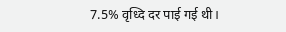7.5% वृध्दि दर पाई गई थी।